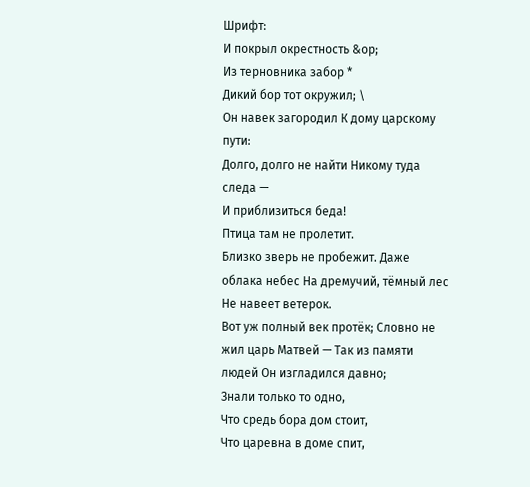Шрифт:
И покрыл окрестность &ор;
Из терновника забор *
Дикий бор тот окружил; \
Он навек загородил К дому царскому пути:
Долго, долго не найти Никому туда следа —
И приблизиться беда!
Птица там не пролетит.
Близко зверь не пробежит. Даже облака небес На дремучий, тёмный лес Не навеет ветерок.
Вот уж полный век протёк; Словно не жил царь Матвей — Так из памяти людей Он изгладился давно;
Знали только то одно,
Что средь бора дом стоит,
Что царевна в доме спит,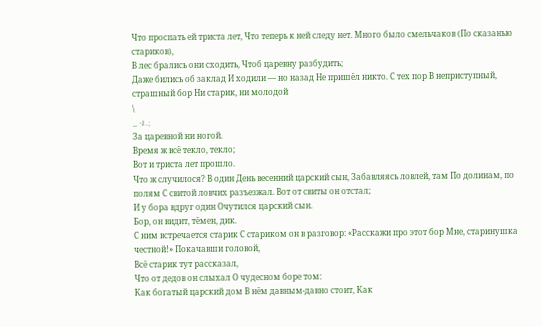Что проспать ей триста лет, Что теперь к ней следу нет. Много было смельчаков (По сказанью стариков),
В лес брались они сходить, Чтоб царевну разбудить;
Даже бились об заклад И ходили — но назад Не пришёл никто. С тех пор В неприступный, страшный бор Ни старик, ни молодой
\
_ -J..;
За царевной ни ногой.
Время ж всё текло, текло;
Вот и триста лет прошло.
Что ж случилося? В один День весенний царский сын, Забавляясь ловлей, там По долинам, по полям С свитой ловчих разъезжал. Вот от свиты он отстал;
И у бора вдруг один Очутился царский сын.
Бор, он видит, тёмен, дик.
С ним встречается старик С стариком он в разговор: «Расскажи про этот бор Мне, старинушка честной!» Покачавши головой,
Всё старик тут рассказал,
Что от дедов он слыхал О чудесном боре том:
Как богатый царский дом В нём давным-давно стоит, Как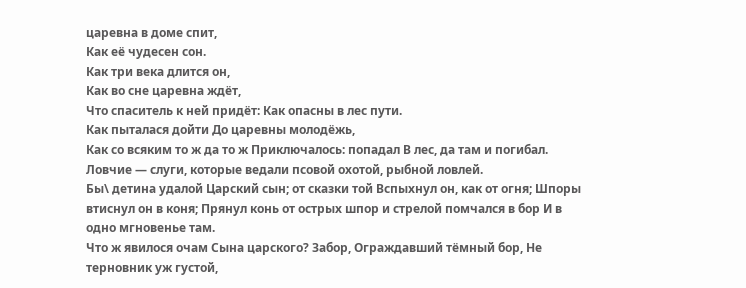царевна в доме спит,
Как её чудесен сон.
Как три века длится он,
Как во сне царевна ждёт,
Что спаситель к ней придёт: Как опасны в лес пути.
Как пыталася дойти До царевны молодёжь,
Как со всяким то ж да то ж Приключалось: попадал В лес, да там и погибал.
Ловчие — слуги, которые ведали псовой охотой, рыбной ловлей.
Бы\ детина удалой Царский сын; от сказки той Вспыхнул он, как от огня; Шпоры втиснул он в коня; Прянул конь от острых шпор и стрелой помчался в бор И в одно мгновенье там.
Что ж явилося очам Сына царского? Забор, Ограждавший тёмный бор, Не терновник уж густой,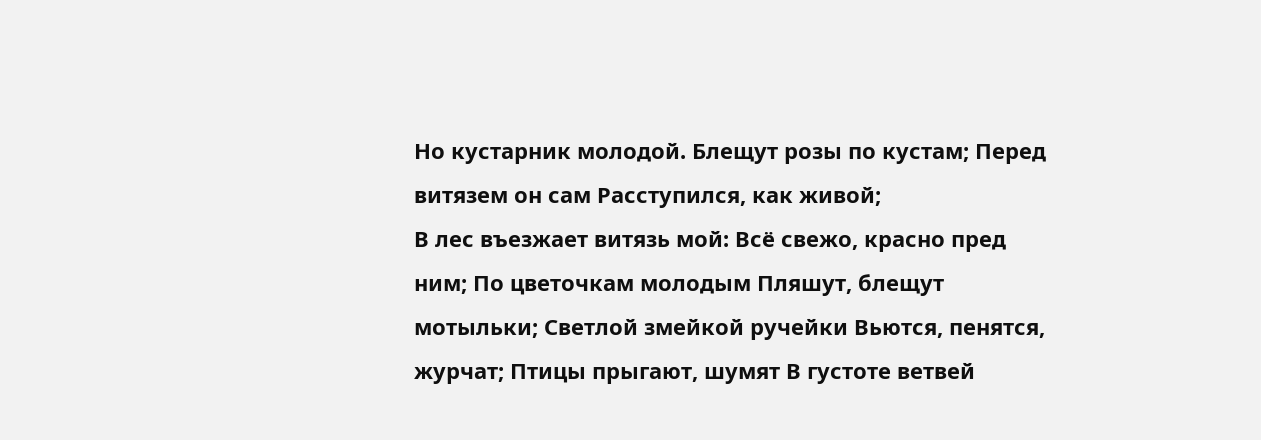Но кустарник молодой. Блещут розы по кустам; Перед витязем он сам Расступился, как живой;
В лес въезжает витязь мой: Всё свежо, красно пред ним; По цветочкам молодым Пляшут, блещут мотыльки; Светлой змейкой ручейки Вьются, пенятся, журчат; Птицы прыгают, шумят В густоте ветвей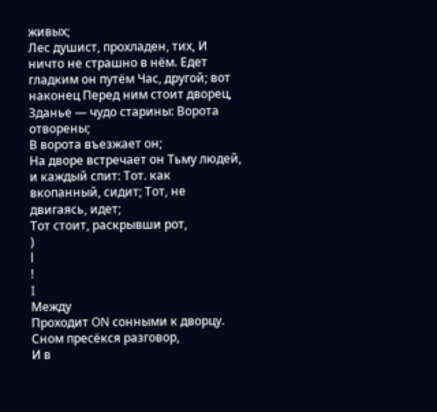живых;
Лес душист, прохладен, тих, И ничто не страшно в нём. Едет гладким он путём Час, другой; вот наконец Перед ним стоит дворец, Зданье — чудо старины: Ворота отворены;
В ворота въезжает он;
На дворе встречает он Тьму людей, и каждый спит: Тот. как вкопанный, сидит; Тот, не двигаясь, идет;
Тот стоит, раскрывши рот,
)
l
!
I
Между
Проходит ON сонными к дворцу.
Сном пресёкся разговор,
И в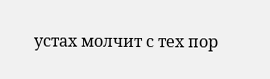устах молчит с тех пор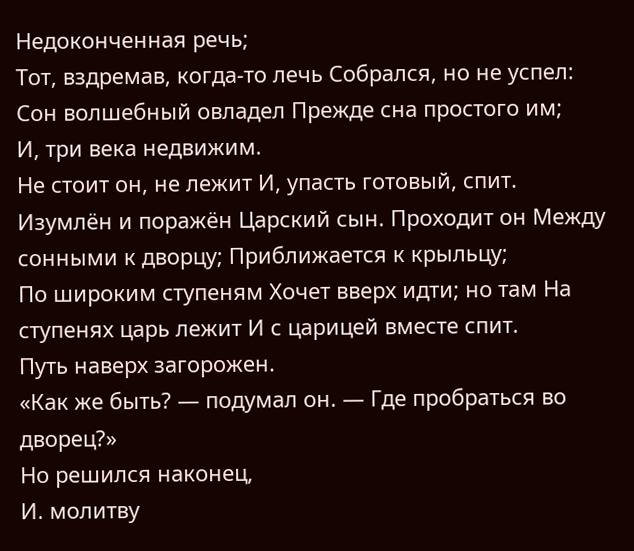Недоконченная речь;
Тот, вздремав, когда-то лечь Собрался, но не успел:
Сон волшебный овладел Прежде сна простого им;
И, три века недвижим.
Не стоит он, не лежит И, упасть готовый, спит.
Изумлён и поражён Царский сын. Проходит он Между сонными к дворцу; Приближается к крыльцу;
По широким ступеням Хочет вверх идти; но там На ступенях царь лежит И с царицей вместе спит.
Путь наверх загорожен.
«Как же быть? — подумал он. — Где пробраться во дворец?»
Но решился наконец,
И. молитву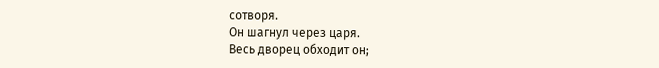сотворя.
Он шагнул через царя.
Весь дворец обходит он;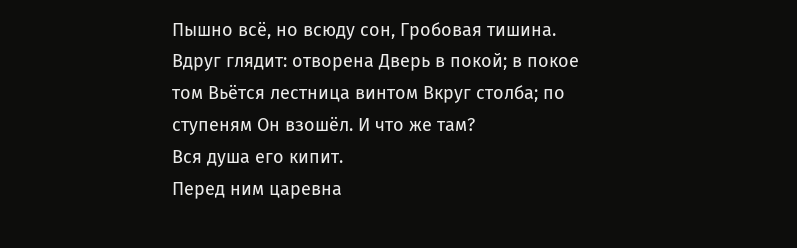Пышно всё, но всюду сон, Гробовая тишина.
Вдруг глядит: отворена Дверь в покой; в покое том Вьётся лестница винтом Вкруг столба; по ступеням Он взошёл. И что же там?
Вся душа его кипит.
Перед ним царевна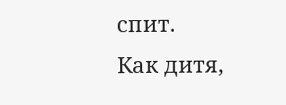спит.
Как дитя,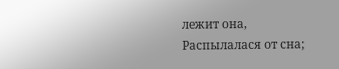лежит она,
Распылалася от сна;